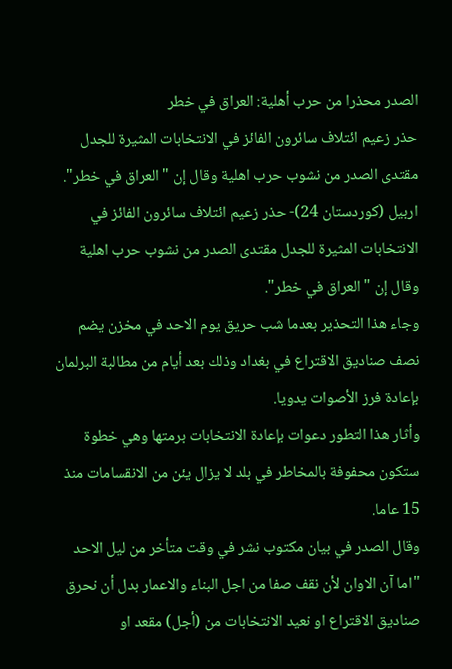الصدر محذرا من حرب أهلية: العراق في خطر
حذر زعيم ائتلاف سائرون الفائز في الانتخابات المثيرة للجدل مقتدى الصدر من نشوب حرب اهلية وقال إن "العراق في خطر".
اربيل (كوردستان 24)- حذر زعيم ائتلاف سائرون الفائز في الانتخابات المثيرة للجدل مقتدى الصدر من نشوب حرب اهلية وقال إن "العراق في خطر".
وجاء هذا التحذير بعدما شب حريق يوم الاحد في مخزن يضم نصف صناديق الاقتراع في بغداد وذلك بعد أيام من مطالبة البرلمان بإعادة فرز الأصوات يدويا.
وأثار هذا التطور دعوات بإعادة الانتخابات برمتها وهي خطوة ستكون محفوفة بالمخاطر في بلد لا يزال يئن من الانقسامات منذ 15 عاما.
وقال الصدر في بيان مكتوب نشر في وقت متأخر من ليل الاحد "اما آن الاوان لأن نقف صفا من اجل البناء والاعمار بدل أن نحرق صناديق الاقتراع او نعيد الانتخابات من (أجل) مقعد او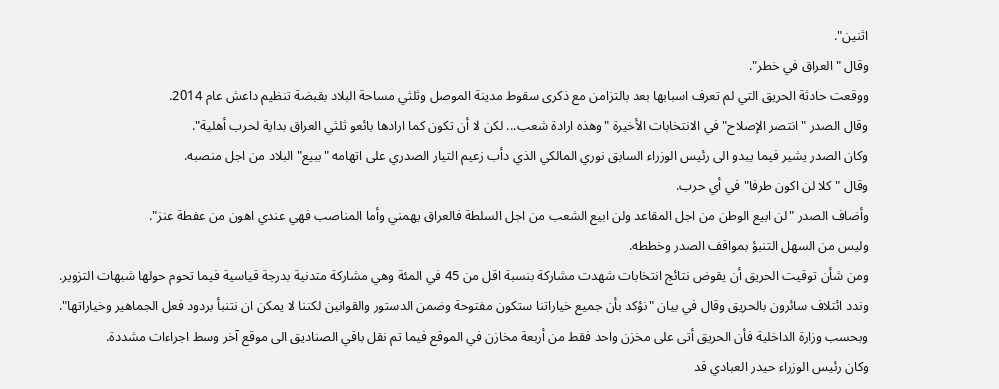اثنين".
وقال "العراق في خطر".
ووقعت حادثة الحريق التي لم تعرف اسبابها بعد بالتزامن مع ذكرى سقوط مدينة الموصل وثلثي مساحة البلاد بقبضة تنظيم داعش عام 2014.
وقال الصدر "انتصر الإصلاح" في الانتخابات الأخيرة "وهذه ارادة شعب... لكن لا أن تكون كما ارادها بائعو ثلثي العراق بداية لحرب أهلية".
وكان الصدر يشير فيما يبدو الى رئيس الوزراء السابق نوري المالكي الذي دأب زعيم التيار الصدري على اتهامه "ببيع" البلاد من اجل منصبه.
وقال "كلا لن اكون طرفا" في أي حرب.
وأضاف الصدر "لن ابيع الوطن من اجل المقاعد ولن ابيع الشعب من اجل السلطة فالعراق يهمني وأما المناصب فهي عندي اهون من عفطة عنز".
وليس من السهل التنبؤ بمواقف الصدر وخططه.
ومن شأن توقيت الحريق أن يقوض نتائج انتخابات شهدت مشاركة بنسبة اقل من 45 في المئة وهي مشاركة متدنية بدرجة قياسية فيما تحوم حولها شبهات التزوير.
وندد ائتلاف سائرون بالحريق وقال في بيان "نؤكد بأن جميع خياراتنا ستكون مفتوحة وضمن الدستور والقوانين لكننا لا يمكن ان نتنبأ بردود فعل الجماهير وخياراتها".
وبحسب وزارة الداخلية فأن الحريق أتى على مخزن واحد فقط من أربعة مخازن في الموقع فيما تم نقل باقي الصناديق الى موقع آخر وسط اجراءات مشددة.
وكان رئيس الوزراء حيدر العبادي قد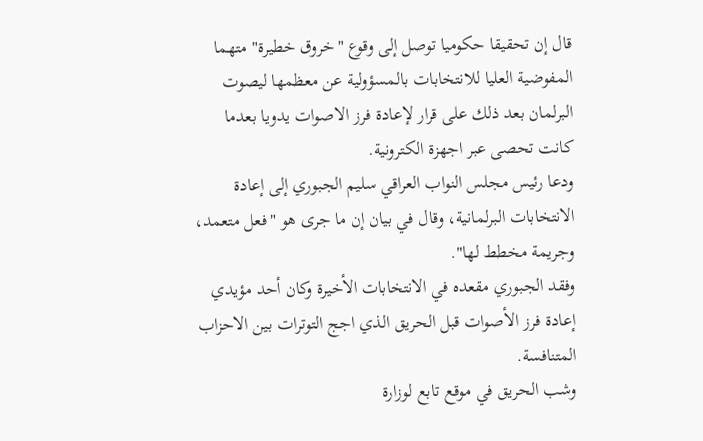قال إن تحقيقا حكوميا توصل إلى وقوع "خروق خطيرة" متهما المفوضية العليا للانتخابات بالمسؤولية عن معظمها ليصوت البرلمان بعد ذلك على قرار لإعادة فرز الاصوات يدويا بعدما كانت تحصى عبر اجهزة الكترونية.
ودعا رئيس مجلس النواب العراقي سليم الجبوري إلى إعادة الانتخابات البرلمانية، وقال في بيان إن ما جرى هو "فعل متعمد، وجريمة مخطط لها".
وفقد الجبوري مقعده في الانتخابات الأخيرة وكان أحد مؤيدي إعادة فرز الأصوات قبل الحريق الذي اجج التوترات بين الاحزاب المتنافسة.
وشب الحريق في موقع تابع لوزارة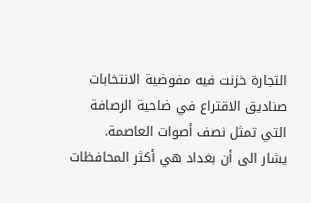التجارة خزنت فيه مفوضية الانتخابات صناديق الاقتراع في ضاحية الرصافة التي تمثل نصف أصوات العاصمة.
يشار الى أن بغداد هي أكثر المحافظات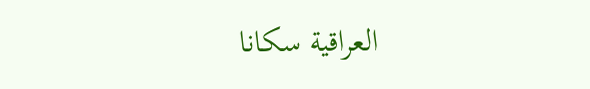العراقية سكانا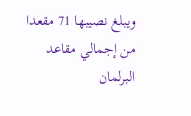ويبلغ نصيبها 71 مقعدا من إجمالي مقاعد البرلمان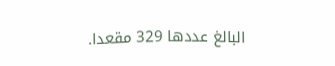البالغ عددها 329 مقعدا.